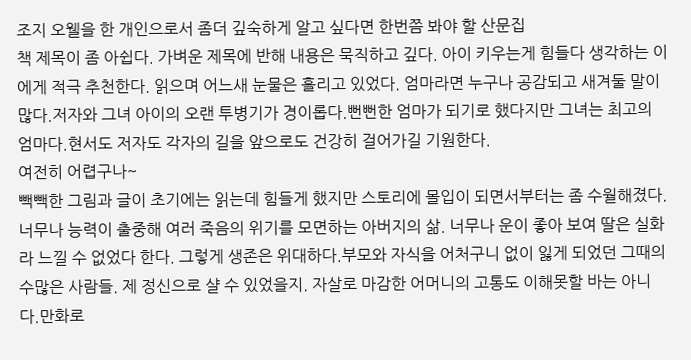조지 오웰을 한 개인으로서 좀더 깊숙하게 알고 싶다면 한번쯤 봐야 할 산문집
책 제목이 좀 아쉽다. 가벼운 제목에 반해 내용은 묵직하고 깊다. 아이 키우는게 힘들다 생각하는 이에게 적극 추천한다. 읽으며 어느새 눈물은 흘리고 있었다. 엄마라면 누구나 공감되고 새겨둘 말이 많다.저자와 그녀 아이의 오랜 투병기가 경이롭다.뻔뻔한 엄마가 되기로 했다지만 그녀는 최고의 엄마다.현서도 저자도 각자의 길을 앞으로도 건강히 걸어가길 기원한다.
여전히 어렵구나~
빽빽한 그림과 글이 초기에는 읽는데 힘들게 했지만 스토리에 몰입이 되면서부터는 좀 수월해졌다.너무나 능력이 출중해 여러 죽음의 위기를 모면하는 아버지의 삶. 너무나 운이 좋아 보여 딸은 실화라 느낄 수 없었다 한다. 그렇게 생존은 위대하다.부모와 자식을 어처구니 없이 잃게 되었던 그때의 수많은 사람들. 제 정신으로 샬 수 있었을지. 자살로 마감한 어머니의 고통도 이해못할 바는 아니다.만화로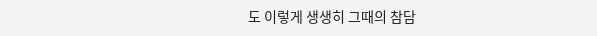도 이렇게 생생히 그때의 참담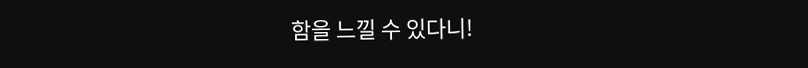함을 느낄 수 있다니!